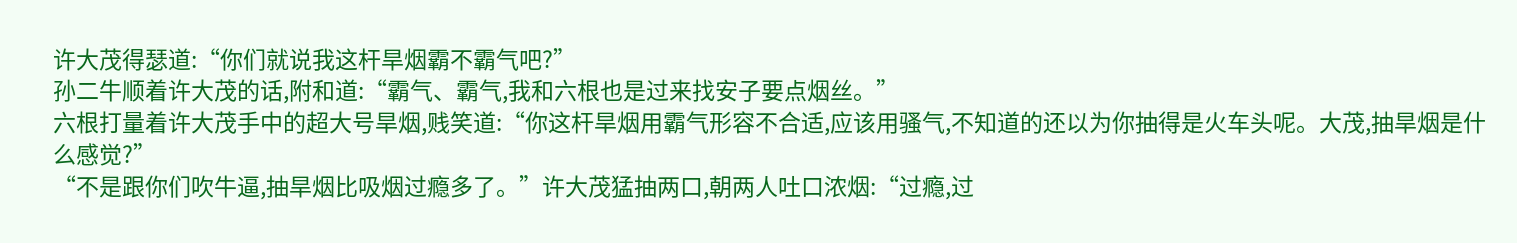许大茂得瑟道:“你们就说我这杆旱烟霸不霸气吧?”
孙二牛顺着许大茂的话,附和道:“霸气、霸气,我和六根也是过来找安子要点烟丝。”
六根打量着许大茂手中的超大号旱烟,贱笑道:“你这杆旱烟用霸气形容不合适,应该用骚气,不知道的还以为你抽得是火车头呢。大茂,抽旱烟是什么感觉?”
“不是跟你们吹牛逼,抽旱烟比吸烟过瘾多了。”许大茂猛抽两口,朝两人吐口浓烟:“过瘾,过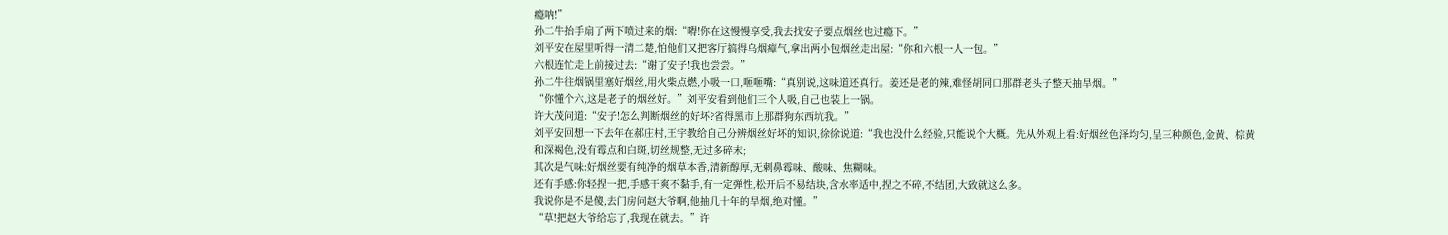瘾呐!”
孙二牛抬手扇了两下喷过来的烟:“嘚!你在这慢慢享受,我去找安子要点烟丝也过瘾下。”
刘平安在屋里听得一清二楚,怕他们又把客厅搞得乌烟瘴气,拿出两小包烟丝走出屋:“你和六根一人一包。”
六根连忙走上前接过去:“谢了安子!我也尝尝。”
孙二牛往烟锅里塞好烟丝,用火柴点燃,小吸一口,咂咂嘴:“真别说,这味道还真行。姜还是老的辣,难怪胡同口那群老头子整天抽旱烟。”
“你懂个六,这是老子的烟丝好。”刘平安看到他们三个人吸,自己也装上一锅。
许大茂问道:“安子!怎么判断烟丝的好坏?省得黑市上那群狗东西坑我。”
刘平安回想一下去年在郝庄村,王宇教给自己分辨烟丝好坏的知识,徐徐说道:“我也没什么经验,只能说个大概。先从外观上看:好烟丝色泽均匀,呈三种颜色,金黄、棕黄和深褐色,没有霉点和白斑,切丝规整,无过多碎末;
其次是气味:好烟丝要有纯净的烟草本香,清新醇厚,无刺鼻霉味、酸味、焦糊味。
还有手感:你轻捏一把,手感干爽不黏手,有一定弹性,松开后不易结块,含水率适中,捏之不碎,不结团,大致就这么多。
我说你是不是傻,去门房问赵大爷啊,他抽几十年的旱烟,绝对懂。”
“草!把赵大爷给忘了,我现在就去。”许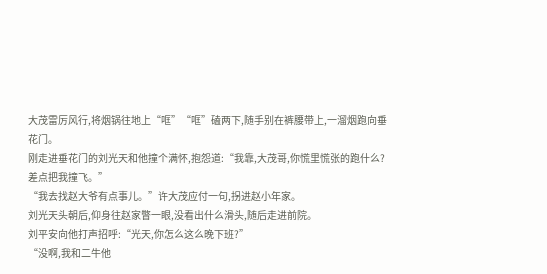大茂雷厉风行,将烟锅往地上“哐”“哐”磕两下,随手别在裤腰带上,一溜烟跑向垂花门。
刚走进垂花门的刘光天和他撞个满怀,抱怨道:“我靠,大茂哥,你慌里慌张的跑什么?差点把我撞飞。”
“我去找赵大爷有点事儿。”许大茂应付一句,拐进赵小年家。
刘光天头朝后,仰身往赵家瞥一眼,没看出什么滑头,随后走进前院。
刘平安向他打声招呼:“光天,你怎么这么晚下班?”
“没啊,我和二牛他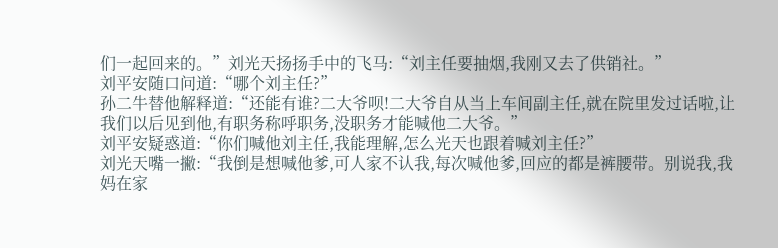们一起回来的。”刘光天扬扬手中的飞马:“刘主任要抽烟,我刚又去了供销社。”
刘平安随口问道:“哪个刘主任?”
孙二牛替他解释道:“还能有谁?二大爷呗!二大爷自从当上车间副主任,就在院里发过话啦,让我们以后见到他,有职务称呼职务,没职务才能喊他二大爷。”
刘平安疑惑道:“你们喊他刘主任,我能理解,怎么光天也跟着喊刘主任?”
刘光天嘴一撇:“我倒是想喊他爹,可人家不认我,每次喊他爹,回应的都是裤腰带。别说我,我妈在家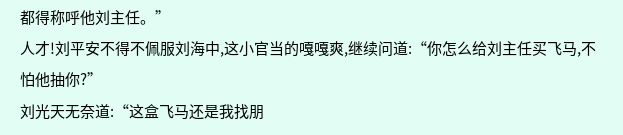都得称呼他刘主任。”
人才!刘平安不得不佩服刘海中,这小官当的嘎嘎爽,继续问道:“你怎么给刘主任买飞马,不怕他抽你?”
刘光天无奈道:“这盒飞马还是我找朋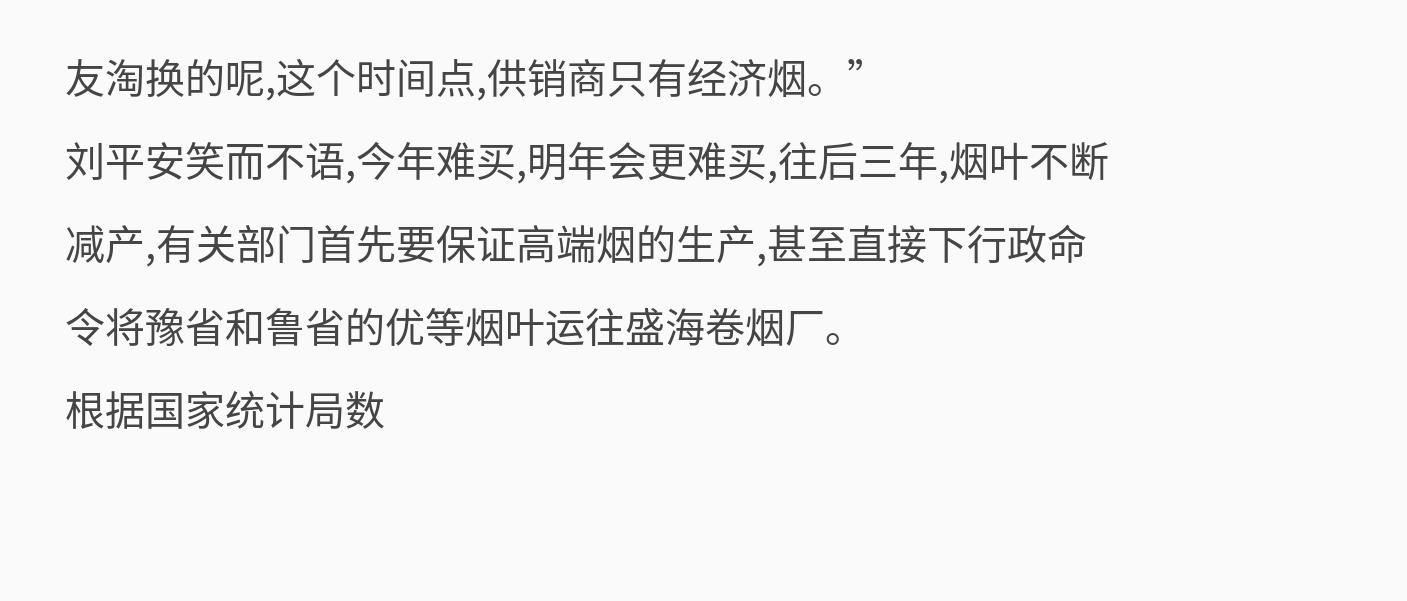友淘换的呢,这个时间点,供销商只有经济烟。”
刘平安笑而不语,今年难买,明年会更难买,往后三年,烟叶不断减产,有关部门首先要保证高端烟的生产,甚至直接下行政命令将豫省和鲁省的优等烟叶运往盛海卷烟厂。
根据国家统计局数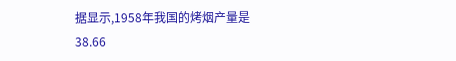据显示,1958年我国的烤烟产量是38.66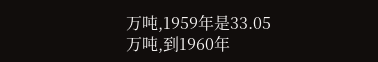万吨,1959年是33.05万吨,到1960年